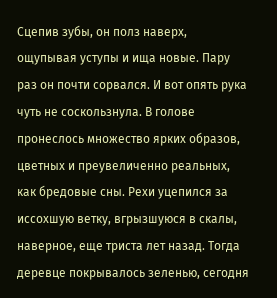Сцепив зубы, он полз наверх, ощупывая уступы и ища новые. Пару раз он почти сорвался. И вот опять рука чуть не соскользнула. В голове пронеслось множество ярких образов, цветных и преувеличенно реальных, как бредовые сны. Рехи уцепился за иссохшую ветку, вгрызшуюся в скалы, наверное, еще триста лет назад. Тогда деревце покрывалось зеленью, сегодня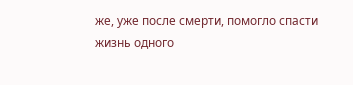же, уже после смерти, помогло спасти жизнь одного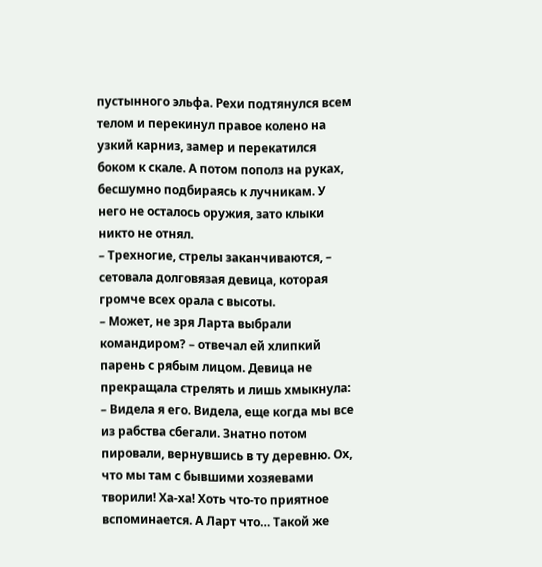пустынного эльфа. Рехи подтянулся всем телом и перекинул правое колено на узкий карниз, замер и перекатился боком к скале. А потом пополз на руках, бесшумно подбираясь к лучникам. У него не осталось оружия, зато клыки никто не отнял.
– Трехногие, стрелы заканчиваются, – сетовала долговязая девица, которая громче всех орала с высоты.
– Может, не зря Ларта выбрали командиром? – отвечал ей хлипкий парень с рябым лицом. Девица не прекращала стрелять и лишь хмыкнула:
– Видела я его. Видела, еще когда мы все из рабства сбегали. Знатно потом пировали, вернувшись в ту деревню. Ох, что мы там с бывшими хозяевами творили! Ха-ха! Хоть что-то приятное вспоминается. А Ларт что… Такой же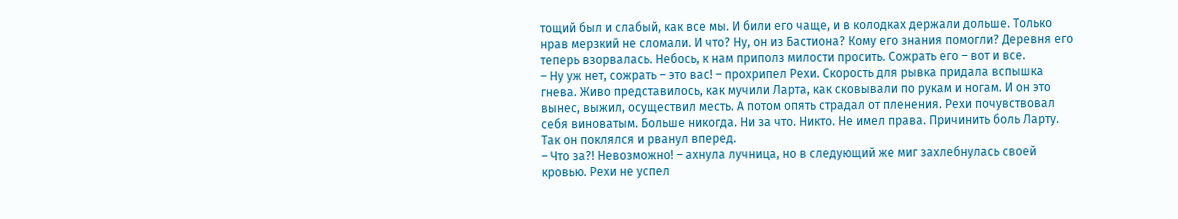тощий был и слабый, как все мы. И били его чаще, и в колодках держали дольше. Только нрав мерзкий не сломали. И что? Ну, он из Бастиона? Кому его знания помогли? Деревня его теперь взорвалась. Небось, к нам приполз милости просить. Сожрать его – вот и все.
– Ну уж нет, сожрать – это вас! – прохрипел Рехи. Скорость для рывка придала вспышка гнева. Живо представилось, как мучили Ларта, как сковывали по рукам и ногам. И он это вынес, выжил, осуществил месть. А потом опять страдал от пленения. Рехи почувствовал себя виноватым. Больше никогда. Ни за что. Никто. Не имел права. Причинить боль Ларту. Так он поклялся и рванул вперед.
– Что за?! Невозможно! – ахнула лучница, но в следующий же миг захлебнулась своей кровью. Рехи не успел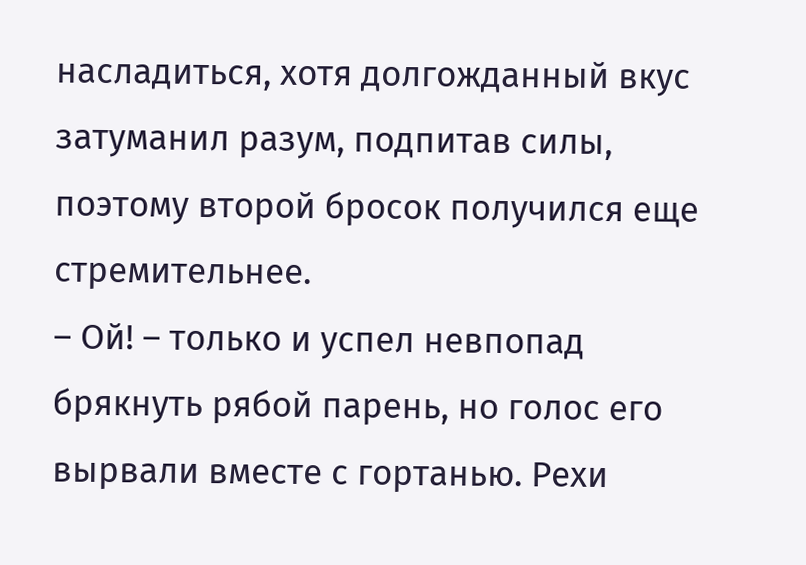насладиться, хотя долгожданный вкус затуманил разум, подпитав силы, поэтому второй бросок получился еще стремительнее.
– Ой! – только и успел невпопад брякнуть рябой парень, но голос его вырвали вместе с гортанью. Рехи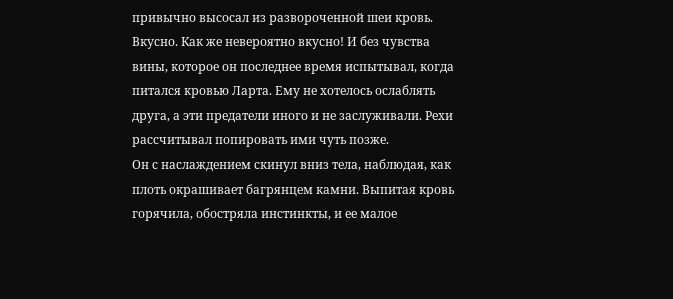привычно высосал из развороченной шеи кровь. Вкусно. Как же невероятно вкусно! И без чувства вины, которое он последнее время испытывал, когда питался кровью Ларта. Ему не хотелось ослаблять друга, а эти предатели иного и не заслуживали. Рехи рассчитывал попировать ими чуть позже.
Он с наслаждением скинул вниз тела, наблюдая, как плоть окрашивает багрянцем камни. Выпитая кровь горячила, обостряла инстинкты, и ее малое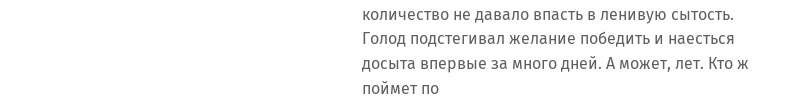количество не давало впасть в ленивую сытость. Голод подстегивал желание победить и наесться досыта впервые за много дней. А может, лет. Кто ж поймет по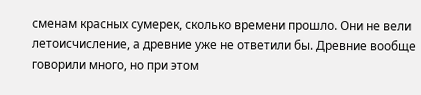сменам красных сумерек, сколько времени прошло. Они не вели летоисчисление, а древние уже не ответили бы. Древние вообще говорили много, но при этом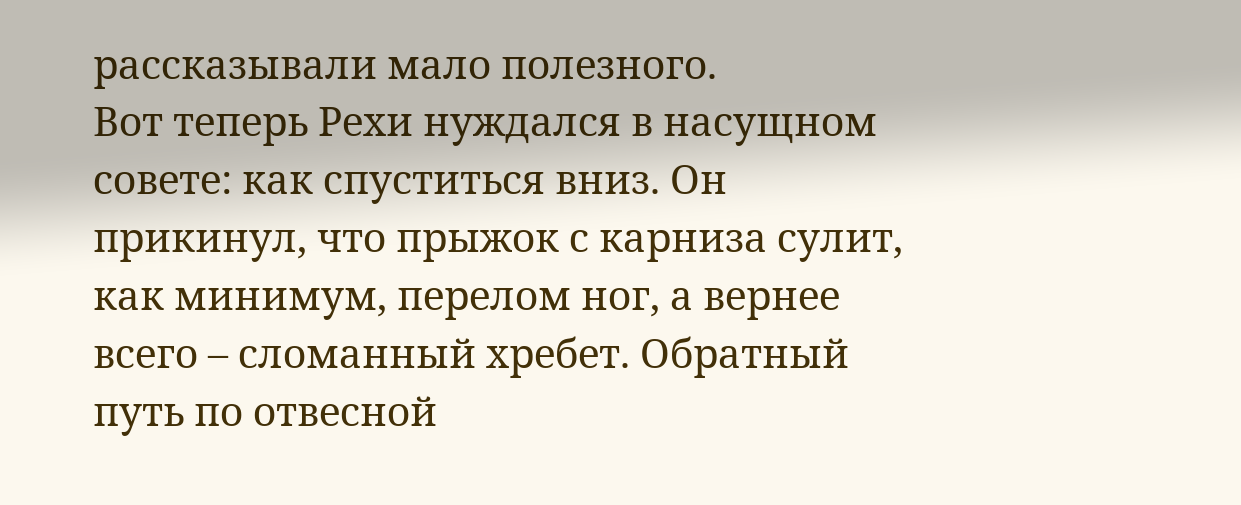рассказывали мало полезного.
Вот теперь Рехи нуждался в насущном совете: как спуститься вниз. Он прикинул, что прыжок с карниза сулит, как минимум, перелом ног, а вернее всего – сломанный хребет. Обратный путь по отвесной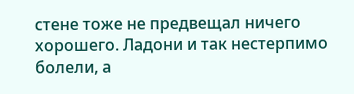стене тоже не предвещал ничего хорошего. Ладони и так нестерпимо болели, а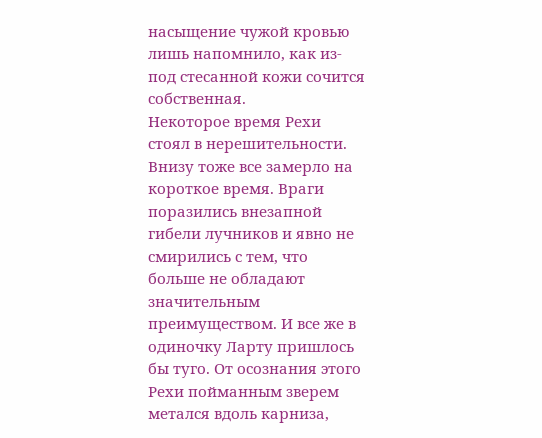насыщение чужой кровью лишь напомнило, как из-под стесанной кожи сочится собственная.
Некоторое время Рехи стоял в нерешительности. Внизу тоже все замерло на короткое время. Враги поразились внезапной гибели лучников и явно не смирились с тем, что больше не обладают значительным преимуществом. И все же в одиночку Ларту пришлось бы туго. От осознания этого Рехи пойманным зверем метался вдоль карниза,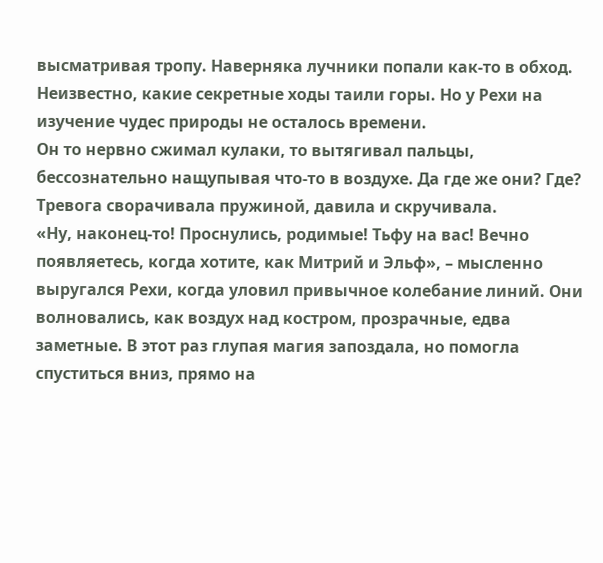высматривая тропу. Наверняка лучники попали как-то в обход. Неизвестно, какие секретные ходы таили горы. Но у Рехи на изучение чудес природы не осталось времени.
Он то нервно сжимал кулаки, то вытягивал пальцы, бессознательно нащупывая что-то в воздухе. Да где же они? Где? Тревога сворачивала пружиной, давила и скручивала.
«Ну, наконец-то! Проснулись, родимые! Тьфу на вас! Вечно появляетесь, когда хотите, как Митрий и Эльф», – мысленно выругался Рехи, когда уловил привычное колебание линий. Они волновались, как воздух над костром, прозрачные, едва заметные. В этот раз глупая магия запоздала, но помогла спуститься вниз, прямо на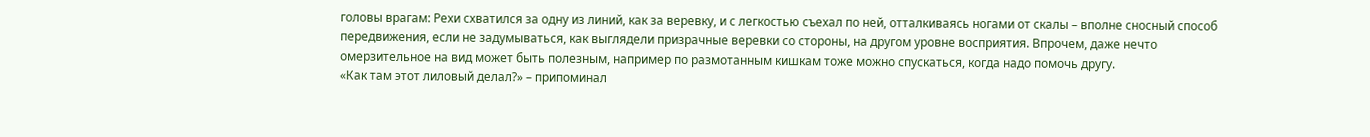головы врагам: Рехи схватился за одну из линий, как за веревку, и с легкостью съехал по ней, отталкиваясь ногами от скалы – вполне сносный способ передвижения, если не задумываться, как выглядели призрачные веревки со стороны, на другом уровне восприятия. Впрочем, даже нечто омерзительное на вид может быть полезным, например по размотанным кишкам тоже можно спускаться, когда надо помочь другу.
«Как там этот лиловый делал?» – припоминал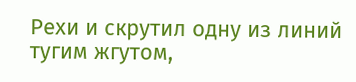Рехи и скрутил одну из линий тугим жгутом,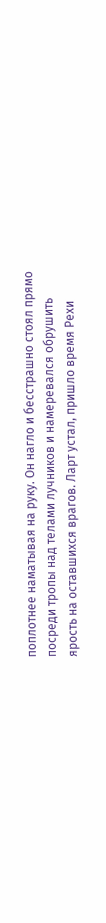поплотнее наматывая на руку. Он нагло и бесстрашно стоял прямо посреди тропы над телами лучников и намеревался обрушить ярость на оставшихся врагов. Ларт устал, пришло время Рехи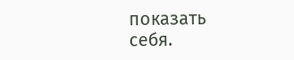показать себя.